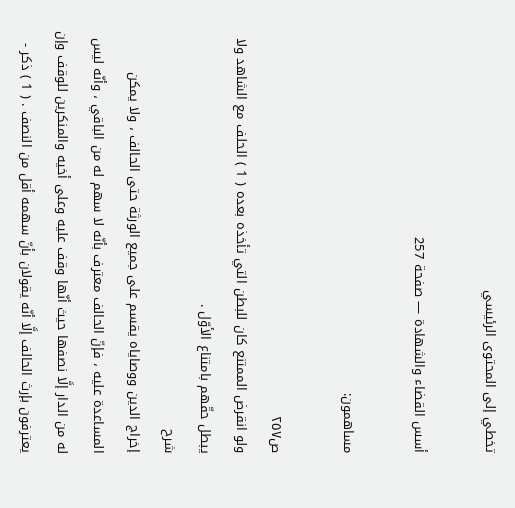تخطي إلى المحتوى الرئيسي

أسس القضاء والشهادة — صفحة 257

مساهمون:

ص٢٥٧
ولو انقرض الممتنع كان للبطن التي تأخذه بعده ( 1 ) الحلف مع الشاهد ولا يبطل حقّهم بامتناع الأوّل .
شرح
إخراج الدين ووصاياه يقسم على جميع الورثة حتى الحالف ، ولا يمكن المساعدة عليه ، فإنّ الحالف معترف بأنّه لا سهم له من الباقي ، وأنّه ليس له من الدار إلَّا نصفها حيث أنّها وقف عليه وعلى أخيه والمنكرين للوقف وإن يعترفون بإرث الحالف إلَّا أنّه يقولان بأنّ سهمه أقل من النصف . ( 1 ) ذكر -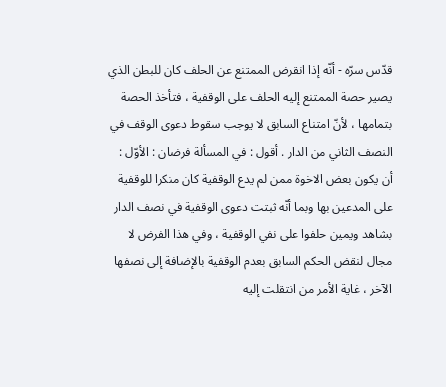قدّس سرّه - أنّه إذا انقرض الممتنع عن الحلف كان للبطن الذي يصير حصة الممتنع إليه الحلف على الوقفية ، فتأخذ الحصة بتمامها ، لأنّ امتناع السابق لا يوجب سقوط دعوى الوقف في النصف الثاني من الدار . أقول : في المسألة فرضان : الأوّل : أن يكون بعض الاخوة ممن لم يدع الوقفية كان منكرا للوقفية على المدعين بها وبما أنّه ثبتت دعوى الوقفية في نصف الدار بشاهد ويمين حلفوا على نفي الوقفية ، وفي هذا الفرض لا مجال لنقض الحكم السابق بعدم الوقفية بالإضافة إلى نصفها الآخر ، غاية الأمر من انتقلت إليه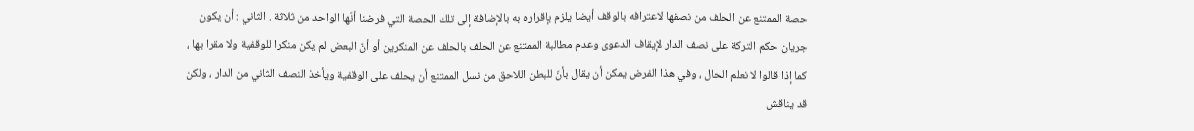حصة الممتنع عن الحلف من نصفها لاعترافه بالوقف أيضا يلزم بإقراره به بالإضافة إلى تلك الحصة التي فرضنا أنّها الواحد من ثلاثة . الثاني : أن يكون جريان حكم التركة على نصف الدار لإيقاف الدعوى وعدم مطالبة الممتنع عن الحلف بالحلف عن المنكرين أو أنّ البعض لم يكن منكرا للوقفية ولا مقرا بها ، كما إذا قالوا لا نعلم الحال ، وفي هذا الفرض يمكن أن يقال بأنّ للبطن اللاحق من نسل الممتنع أن يحلف على الوقفية ويأخذ النصف الثاني من الدار ، ولكن قد يناقش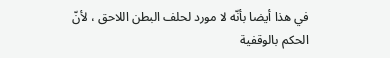في هذا أيضا بأنّه لا مورد لحلف البطن اللاحق ، لأنّ الحكم بالوقفية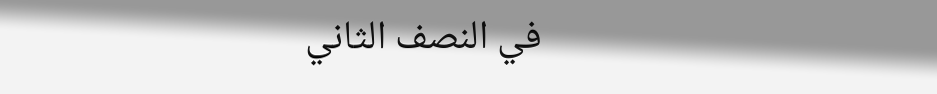في النصف الثاني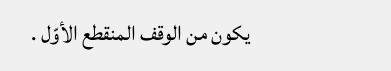يكون من الوقف المنقطع الأوّل .